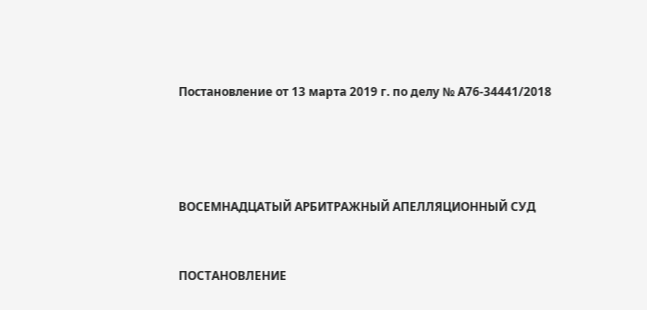Постановление от 13 марта 2019 г. по делу № А76-34441/2018




ВОСЕМНАДЦАТЫЙ АРБИТРАЖНЫЙ АПЕЛЛЯЦИОННЫЙ СУД


ПОСТАНОВЛЕНИЕ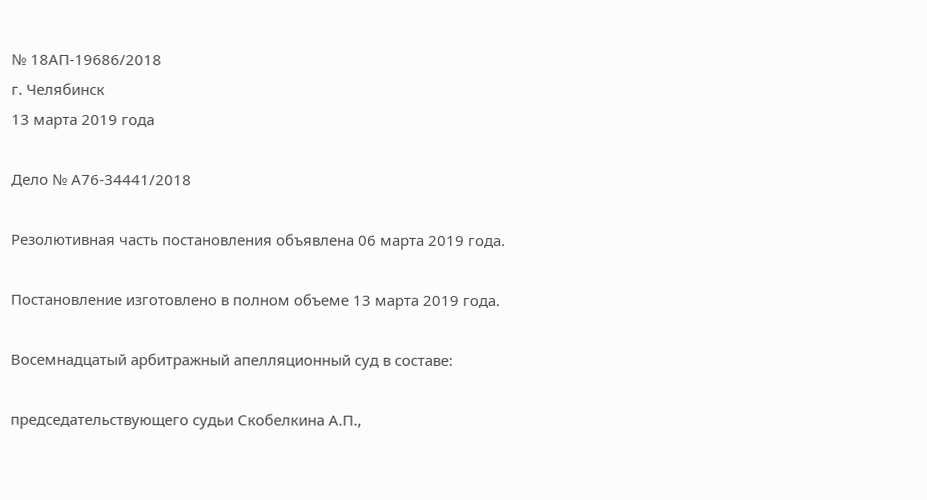№ 18АП-19686/2018
г. Челябинск
13 марта 2019 года

Дело № А76-34441/2018

Резолютивная часть постановления объявлена 06 марта 2019 года.

Постановление изготовлено в полном объеме 13 марта 2019 года.

Восемнадцатый арбитражный апелляционный суд в составе:

председательствующего судьи Скобелкина А.П.,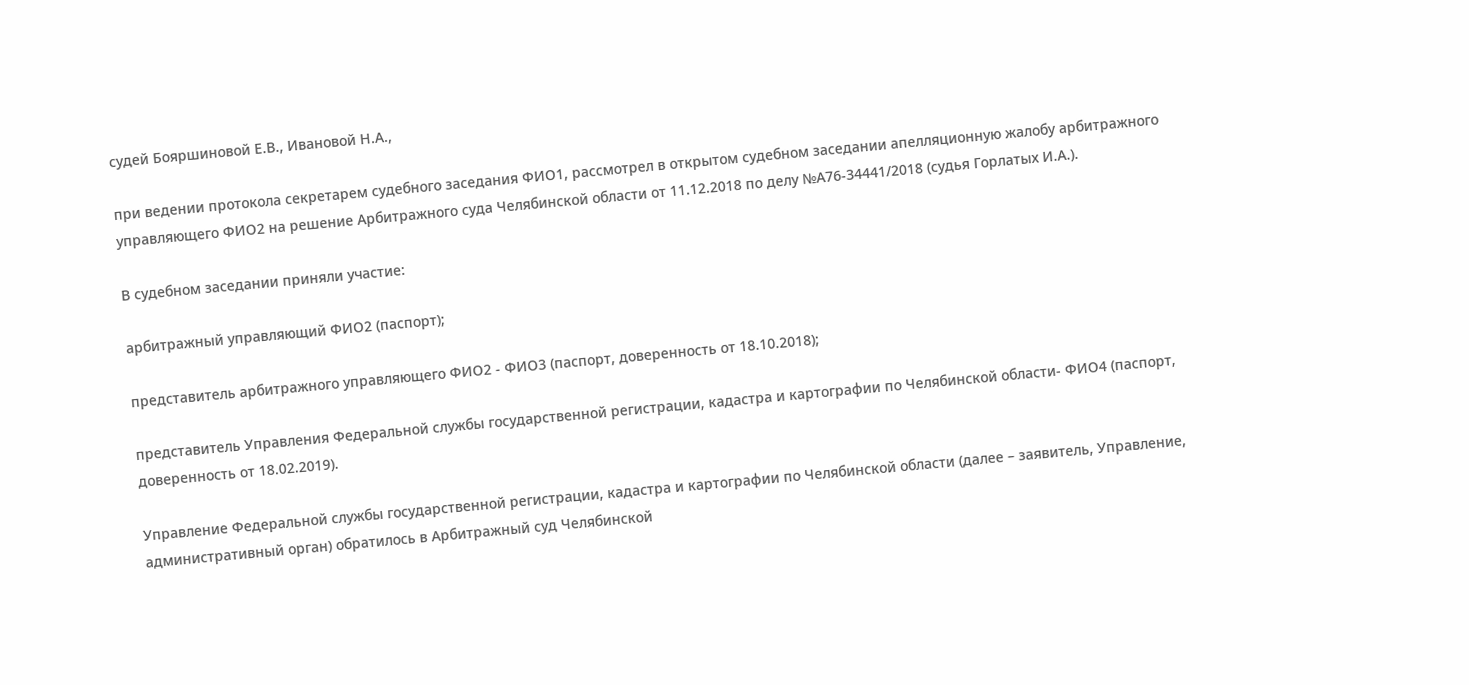судей Бояршиновой Е.В., Ивановой Н.А.,

при ведении протокола секретарем судебного заседания ФИО1, рассмотрел в открытом судебном заседании апелляционную жалобу арбитражного управляющего ФИО2 на решение Арбитражного суда Челябинской области от 11.12.2018 по делу №А76-34441/2018 (судья Горлатых И.А.).

В судебном заседании приняли участие:

арбитражный управляющий ФИО2 (паспорт);

представитель арбитражного управляющего ФИО2 - ФИО3 (паспорт, доверенность от 18.10.2018);

представитель Управления Федеральной службы государственной регистрации, кадастра и картографии по Челябинской области- ФИО4 (паспорт, доверенность от 18.02.2019).

Управление Федеральной службы государственной регистрации, кадастра и картографии по Челябинской области (далее – заявитель, Управление, административный орган) обратилось в Арбитражный суд Челябинской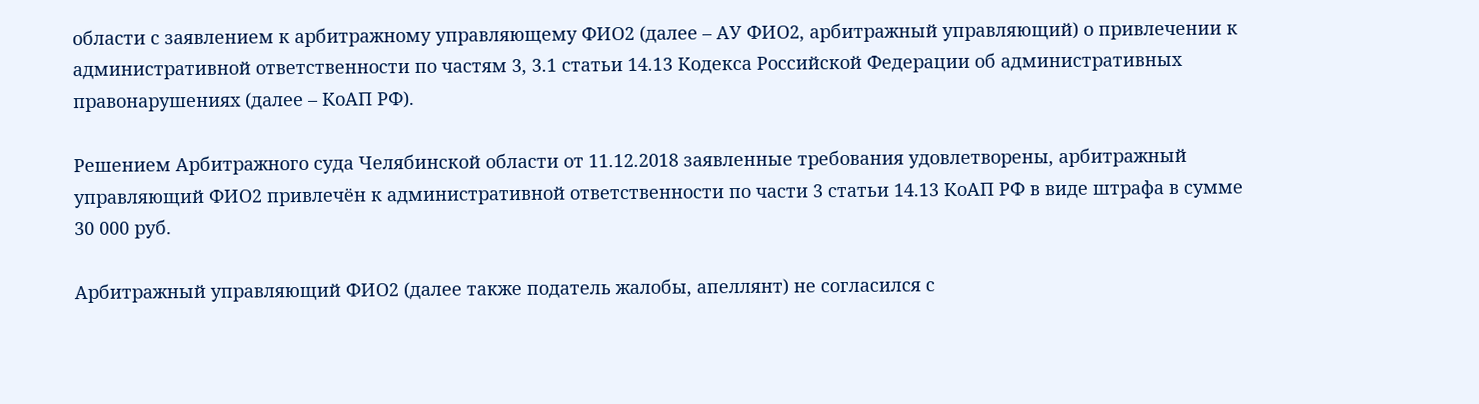области с заявлением к арбитражному управляющему ФИО2 (далее – АУ ФИО2, арбитражный управляющий) о привлечении к административной ответственности по частям 3, 3.1 статьи 14.13 Кодекса Российской Федерации об административных правонарушениях (далее – КоАП РФ).

Решением Арбитражного суда Челябинской области от 11.12.2018 заявленные требования удовлетворены, арбитражный управляющий ФИО2 привлечён к административной ответственности по части 3 статьи 14.13 КоАП РФ в виде штрафа в сумме 30 000 руб.

Арбитражный управляющий ФИО2 (далее также податель жалобы, апеллянт) не согласился с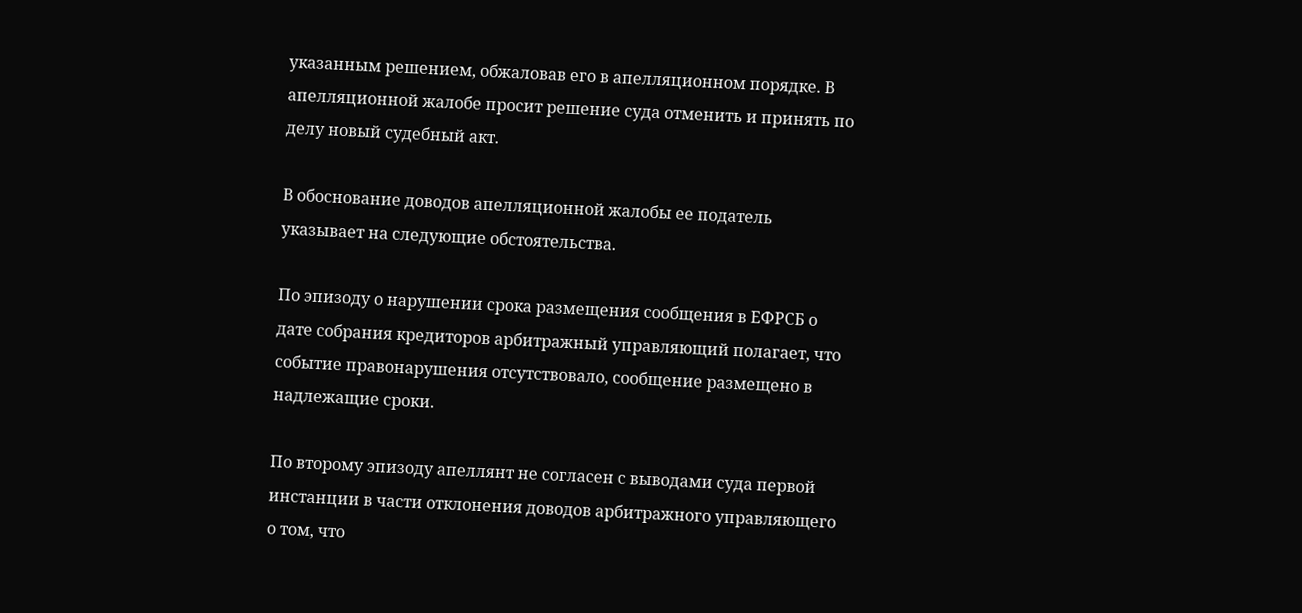указанным решением, обжаловав его в апелляционном порядке. В апелляционной жалобе просит решение суда отменить и принять по делу новый судебный акт.

В обоснование доводов апелляционной жалобы ее податель указывает на следующие обстоятельства.

По эпизоду о нарушении срока размещения сообщения в ЕФРСБ о дате собрания кредиторов арбитражный управляющий полагает, что событие правонарушения отсутствовало, сообщение размещено в надлежащие сроки.

По второму эпизоду апеллянт не согласен с выводами суда первой инстанции в части отклонения доводов арбитражного управляющего о том, что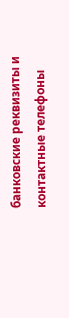банковские реквизиты и контактные телефоны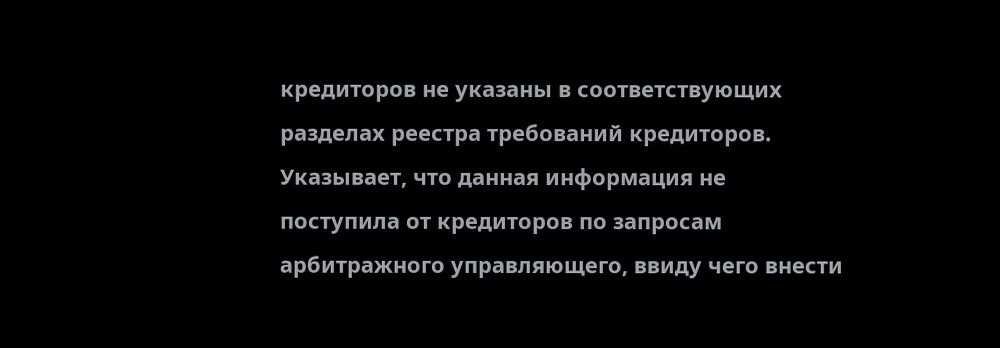кредиторов не указаны в соответствующих разделах реестра требований кредиторов. Указывает, что данная информация не поступила от кредиторов по запросам арбитражного управляющего, ввиду чего внести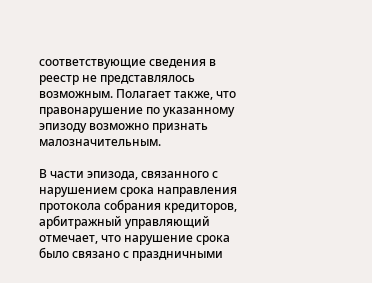соответствующие сведения в реестр не представлялось возможным. Полагает также, что правонарушение по указанному эпизоду возможно признать малозначительным.

В части эпизода, связанного с нарушением срока направления протокола собрания кредиторов, арбитражный управляющий отмечает, что нарушение срока было связано с праздничными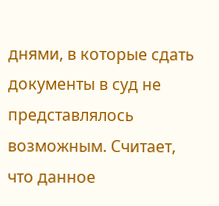днями, в которые сдать документы в суд не представлялось возможным. Считает, что данное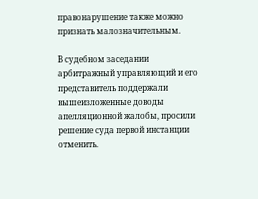правонарушение также можно признать малозначительным.

В судебном заседании арбитражный управляющий и его представитель поддержали вышеизложенные доводы апелляционной жалобы, просили решение суда первой инстанции отменить.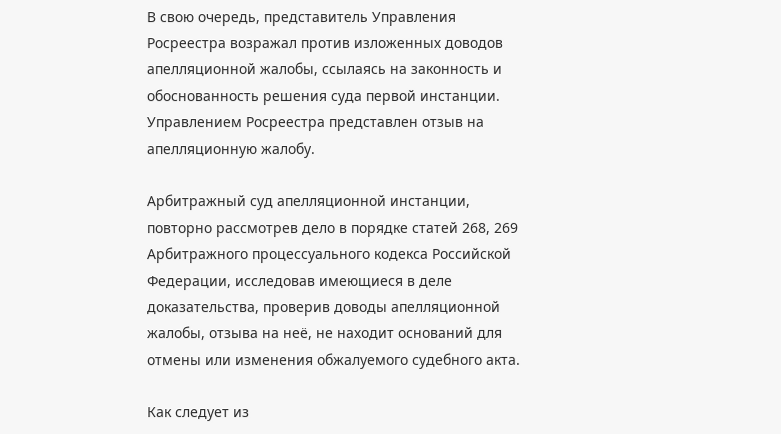В свою очередь, представитель Управления Росреестра возражал против изложенных доводов апелляционной жалобы, ссылаясь на законность и обоснованность решения суда первой инстанции. Управлением Росреестра представлен отзыв на апелляционную жалобу.

Арбитражный суд апелляционной инстанции, повторно рассмотрев дело в порядке статей 268, 269 Арбитражного процессуального кодекса Российской Федерации, исследовав имеющиеся в деле доказательства, проверив доводы апелляционной жалобы, отзыва на неё, не находит оснований для отмены или изменения обжалуемого судебного акта.

Как следует из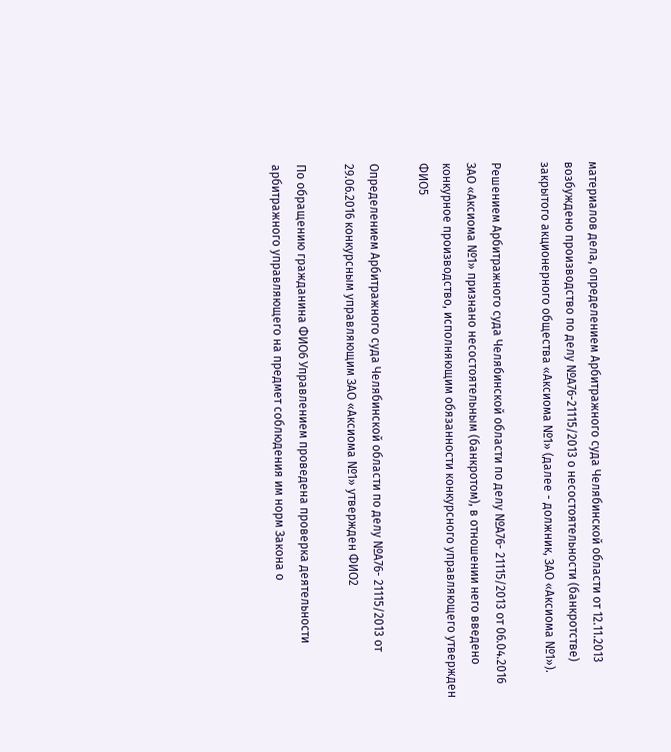материалов дела, определением Арбитражного суда Челябинской области от 12.11.2013 возбуждено производство по делу №А76-21115/2013 о несостоятельности (банкротстве) закрытого акционерного общества «Аксиома №1» (далее - должник, ЗАО «Аксиома №1»).

Решением Арбитражного суда Челябинской области по делу №А76- 21115/2013 от 06.04.2016 ЗАО «Аксиома №1» признано несостоятельным (банкротом), в отношении него введено конкурное производство, исполняющим обязанности конкурсного управляющего утвержден ФИО5

Определением Арбитражного суда Челябинской области по делу №А76- 21115/2013 от 29.06.2016 конкурсным управляющим ЗАО «Аксиома №1» утвержден ФИО2

По обращению гражданина ФИО6 Управлением проведена проверка деятельности арбитражного управляющего на предмет соблюдения им норм Закона о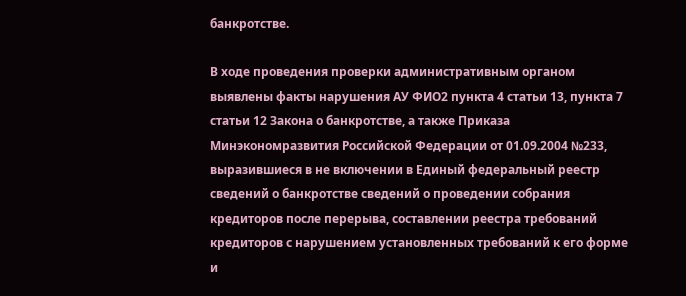банкротстве.

В ходе проведения проверки административным органом выявлены факты нарушения АУ ФИО2 пункта 4 статьи 13, пункта 7 статьи 12 Закона о банкротстве, а также Приказа Минэкономразвития Российской Федерации от 01.09.2004 №233, выразившиеся в не включении в Единый федеральный реестр сведений о банкротстве сведений о проведении собрания кредиторов после перерыва, составлении реестра требований кредиторов с нарушением установленных требований к его форме и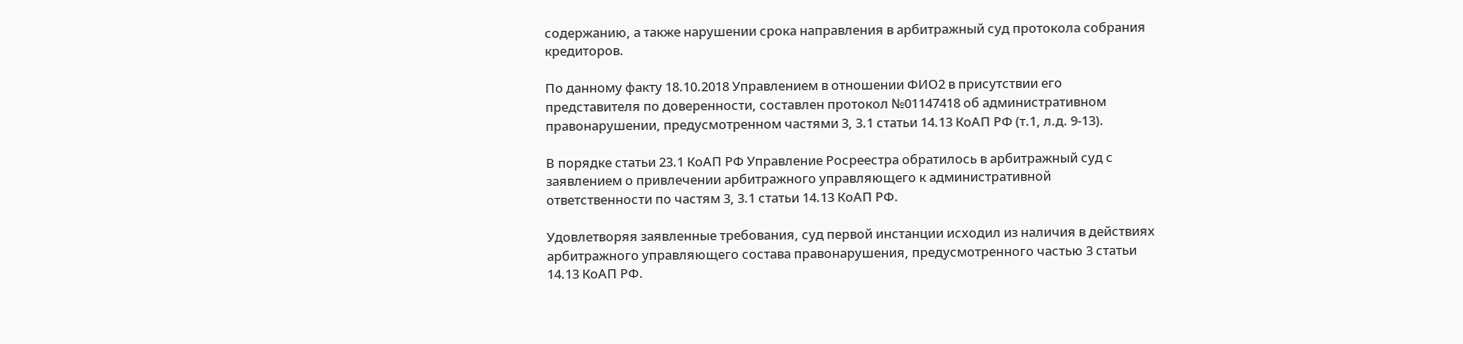содержанию, а также нарушении срока направления в арбитражный суд протокола собрания кредиторов.

По данному факту 18.10.2018 Управлением в отношении ФИО2 в присутствии его представителя по доверенности, составлен протокол №01147418 об административном правонарушении, предусмотренном частями 3, 3.1 статьи 14.13 КоАП РФ (т.1, л.д. 9-13).

В порядке статьи 23.1 КоАП РФ Управление Росреестра обратилось в арбитражный суд с заявлением о привлечении арбитражного управляющего к административной ответственности по частям 3, 3.1 статьи 14.13 КоАП РФ.

Удовлетворяя заявленные требования, суд первой инстанции исходил из наличия в действиях арбитражного управляющего состава правонарушения, предусмотренного частью 3 статьи 14.13 КоАП РФ.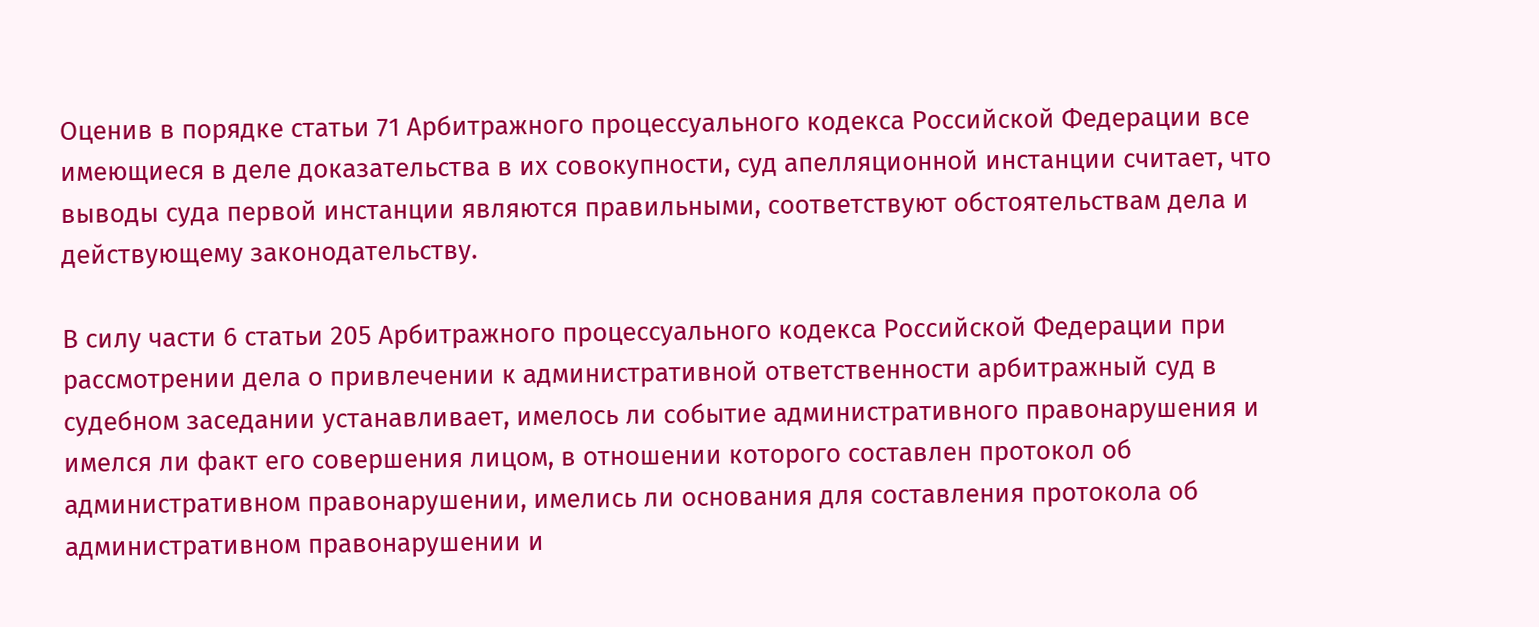Оценив в порядке статьи 71 Арбитражного процессуального кодекса Российской Федерации все имеющиеся в деле доказательства в их совокупности, суд апелляционной инстанции считает, что выводы суда первой инстанции являются правильными, соответствуют обстоятельствам дела и действующему законодательству.

В силу части 6 статьи 205 Арбитражного процессуального кодекса Российской Федерации при рассмотрении дела о привлечении к административной ответственности арбитражный суд в судебном заседании устанавливает, имелось ли событие административного правонарушения и имелся ли факт его совершения лицом, в отношении которого составлен протокол об административном правонарушении, имелись ли основания для составления протокола об административном правонарушении и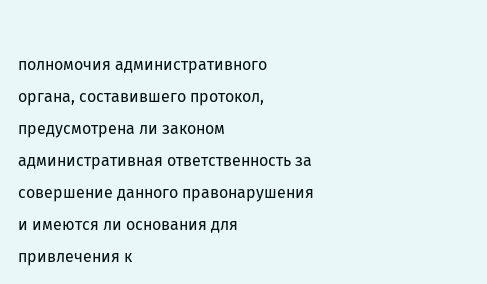полномочия административного органа, составившего протокол, предусмотрена ли законом административная ответственность за совершение данного правонарушения и имеются ли основания для привлечения к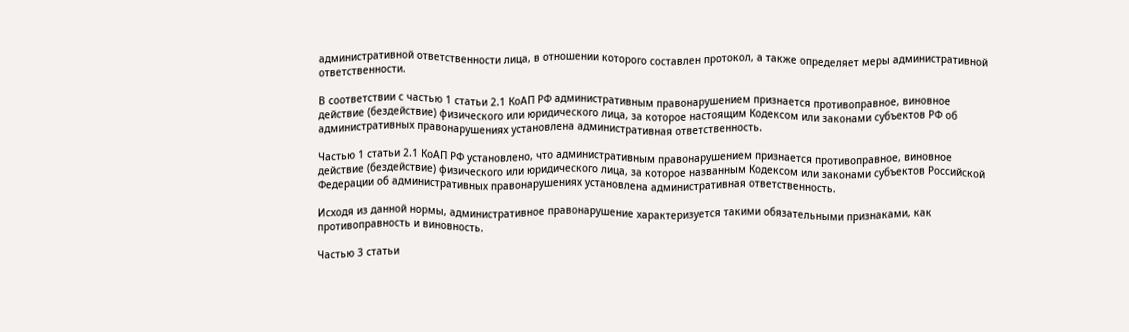административной ответственности лица, в отношении которого составлен протокол, а также определяет меры административной ответственности.

В соответствии с частью 1 статьи 2.1 КоАП РФ административным правонарушением признается противоправное, виновное действие (бездействие) физического или юридического лица, за которое настоящим Кодексом или законами субъектов РФ об административных правонарушениях установлена административная ответственность.

Частью 1 статьи 2.1 КоАП РФ установлено, что административным правонарушением признается противоправное, виновное действие (бездействие) физического или юридического лица, за которое названным Кодексом или законами субъектов Российской Федерации об административных правонарушениях установлена административная ответственность.

Исходя из данной нормы, административное правонарушение характеризуется такими обязательными признаками, как противоправность и виновность.

Частью 3 статьи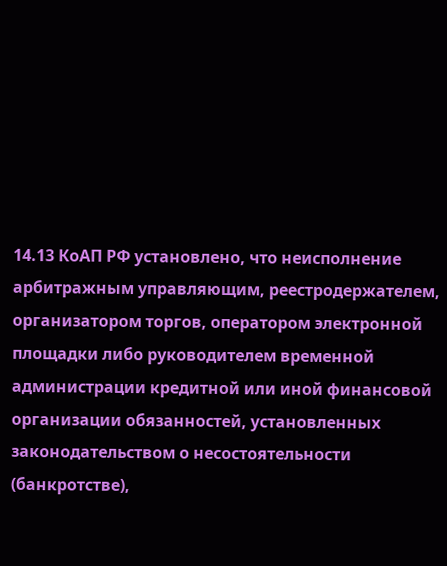14.13 КоАП РФ установлено, что неисполнение арбитражным управляющим, реестродержателем, организатором торгов, оператором электронной площадки либо руководителем временной администрации кредитной или иной финансовой организации обязанностей, установленных законодательством о несостоятельности (банкротстве),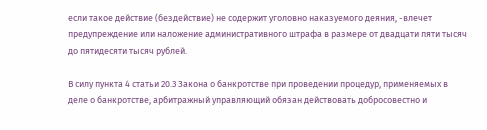если такое действие (бездействие) не содержит уголовно наказуемого деяния, -влечет предупреждение или наложение административного штрафа в размере от двадцати пяти тысяч до пятидесяти тысяч рублей.

В силу пункта 4 статьи 20.3 Закона о банкротстве при проведении процедур, применяемых в деле о банкротстве, арбитражный управляющий обязан действовать добросовестно и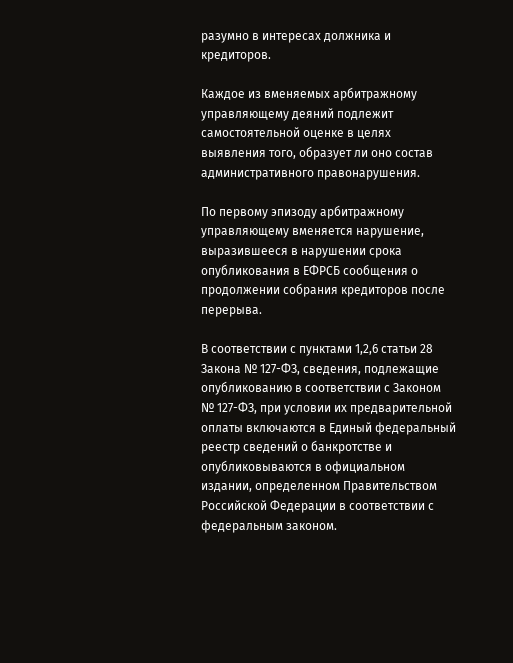разумно в интересах должника и кредиторов.

Каждое из вменяемых арбитражному управляющему деяний подлежит самостоятельной оценке в целях выявления того, образует ли оно состав административного правонарушения.

По первому эпизоду арбитражному управляющему вменяется нарушение, выразившееся в нарушении срока опубликования в ЕФРСБ сообщения о продолжении собрания кредиторов после перерыва.

В соответствии с пунктами 1,2,6 статьи 28 Закона № 127-ФЗ, сведения, подлежащие опубликованию в соответствии с Законом № 127-ФЗ, при условии их предварительной оплаты включаются в Единый федеральный реестр сведений о банкротстве и опубликовываются в официальном издании, определенном Правительством Российской Федерации в соответствии с федеральным законом.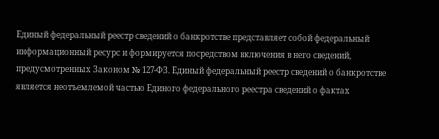Единый федеральный реестр сведений о банкротстве представляет собой федеральный информационный ресурс и формируется посредством включения в него сведений, предусмотренных Законом № 127-ФЗ. Единый федеральный реестр сведений о банкротстве является неотъемлемой частью Единого федерального реестра сведений о фактах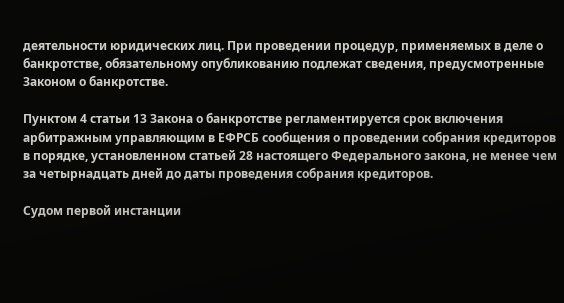деятельности юридических лиц. При проведении процедур, применяемых в деле о банкротстве, обязательному опубликованию подлежат сведения, предусмотренные Законом о банкротстве.

Пунктом 4 статьи 13 Закона о банкротстве регламентируется срок включения арбитражным управляющим в ЕФРСБ сообщения о проведении собрания кредиторов в порядке, установленном статьей 28 настоящего Федерального закона, не менее чем за четырнадцать дней до даты проведения собрания кредиторов.

Судом первой инстанции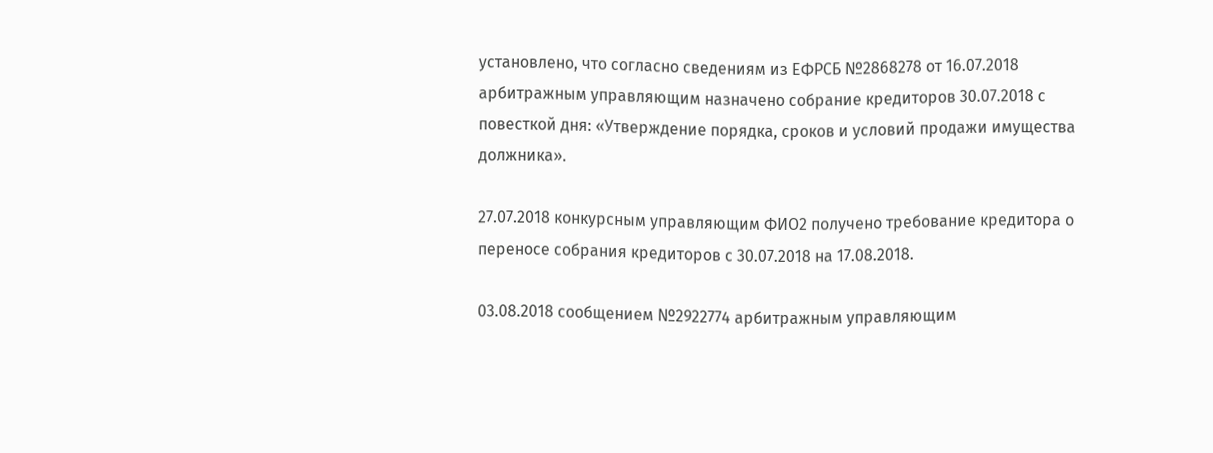установлено, что согласно сведениям из ЕФРСБ №2868278 от 16.07.2018 арбитражным управляющим назначено собрание кредиторов 30.07.2018 с повесткой дня: «Утверждение порядка, сроков и условий продажи имущества должника».

27.07.2018 конкурсным управляющим ФИО2 получено требование кредитора о переносе собрания кредиторов с 30.07.2018 на 17.08.2018.

03.08.2018 сообщением №2922774 арбитражным управляющим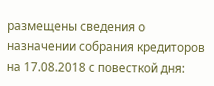размещены сведения о назначении собрания кредиторов на 17.08.2018 с повесткой дня: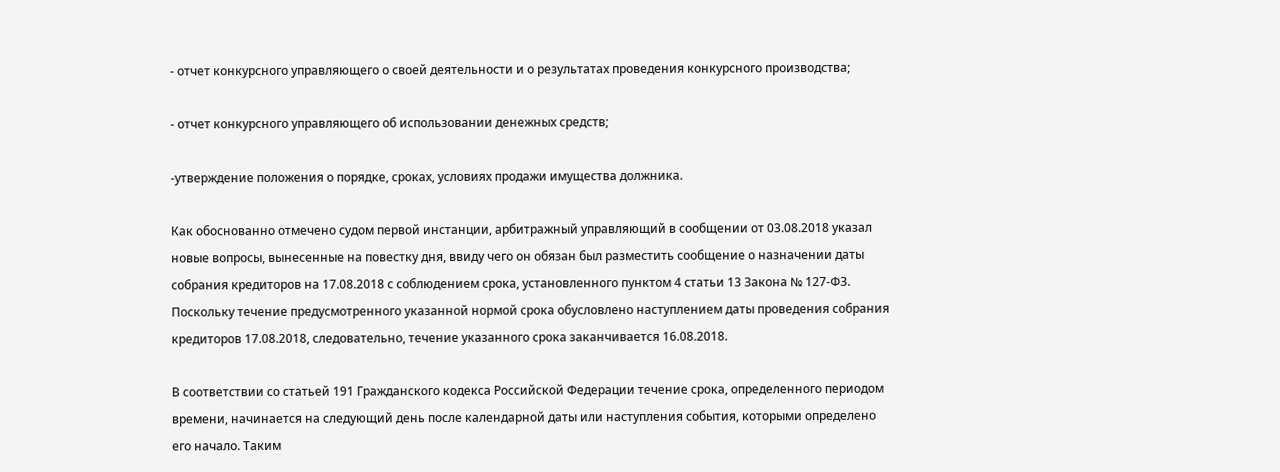- отчет конкурсного управляющего о своей деятельности и о результатах проведения конкурсного производства;

- отчет конкурсного управляющего об использовании денежных средств;

-утверждение положения о порядке, сроках, условиях продажи имущества должника.

Как обоснованно отмечено судом первой инстанции, арбитражный управляющий в сообщении от 03.08.2018 указал новые вопросы, вынесенные на повестку дня, ввиду чего он обязан был разместить сообщение о назначении даты собрания кредиторов на 17.08.2018 с соблюдением срока, установленного пунктом 4 статьи 13 Закона № 127-ФЗ. Поскольку течение предусмотренного указанной нормой срока обусловлено наступлением даты проведения собрания кредиторов 17.08.2018, следовательно, течение указанного срока заканчивается 16.08.2018.

В соответствии со статьей 191 Гражданского кодекса Российской Федерации течение срока, определенного периодом времени, начинается на следующий день после календарной даты или наступления события, которыми определено его начало. Таким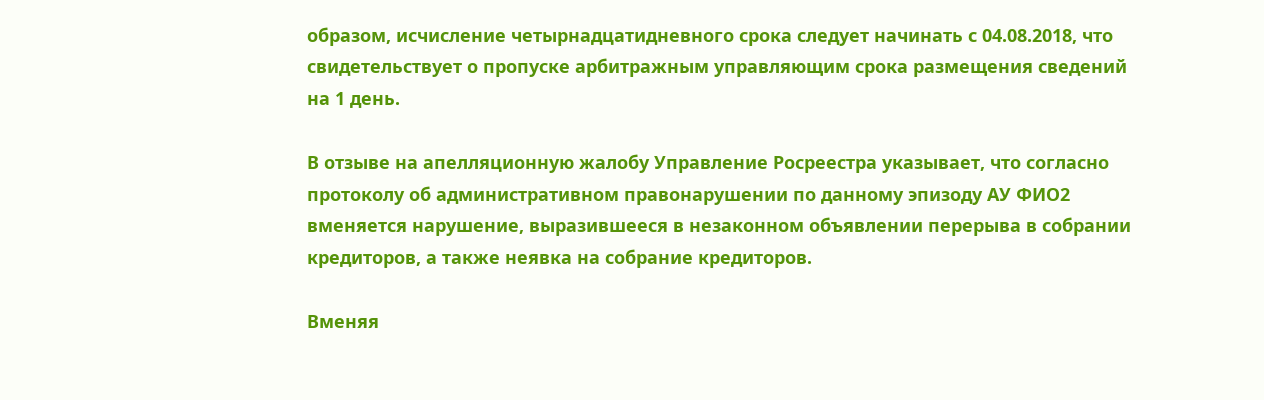образом, исчисление четырнадцатидневного срока следует начинать с 04.08.2018, что свидетельствует о пропуске арбитражным управляющим срока размещения сведений на 1 день.

В отзыве на апелляционную жалобу Управление Росреестра указывает, что согласно протоколу об административном правонарушении по данному эпизоду АУ ФИО2 вменяется нарушение, выразившееся в незаконном объявлении перерыва в собрании кредиторов, а также неявка на собрание кредиторов.

Вменяя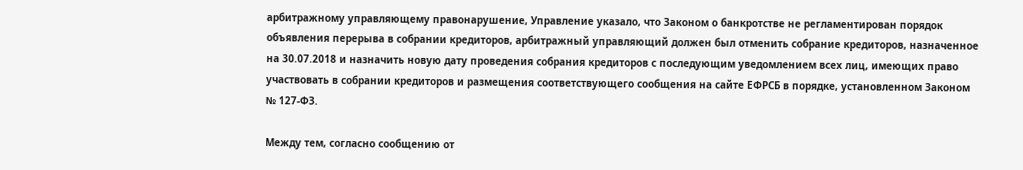арбитражному управляющему правонарушение, Управление указало, что Законом о банкротстве не регламентирован порядок объявления перерыва в собрании кредиторов, арбитражный управляющий должен был отменить собрание кредиторов, назначенное на 30.07.2018 и назначить новую дату проведения собрания кредиторов с последующим уведомлением всех лиц, имеющих право участвовать в собрании кредиторов и размещения соответствующего сообщения на сайте ЕФРСБ в порядке, установленном Законом № 127-ФЗ.

Между тем, согласно сообщению от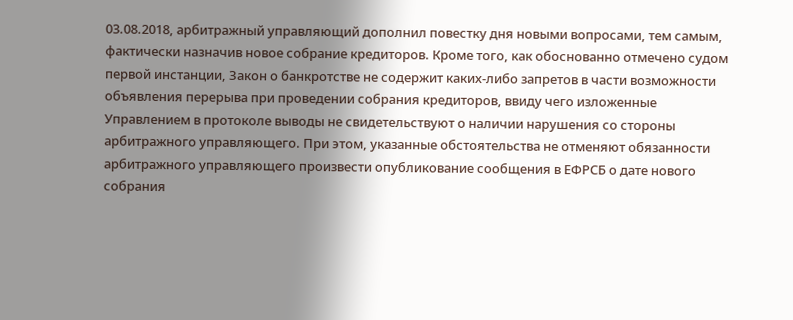03.08.2018, арбитражный управляющий дополнил повестку дня новыми вопросами, тем самым, фактически назначив новое собрание кредиторов. Кроме того, как обоснованно отмечено судом первой инстанции, Закон о банкротстве не содержит каких-либо запретов в части возможности объявления перерыва при проведении собрания кредиторов, ввиду чего изложенные Управлением в протоколе выводы не свидетельствуют о наличии нарушения со стороны арбитражного управляющего. При этом, указанные обстоятельства не отменяют обязанности арбитражного управляющего произвести опубликование сообщения в ЕФРСБ о дате нового собрания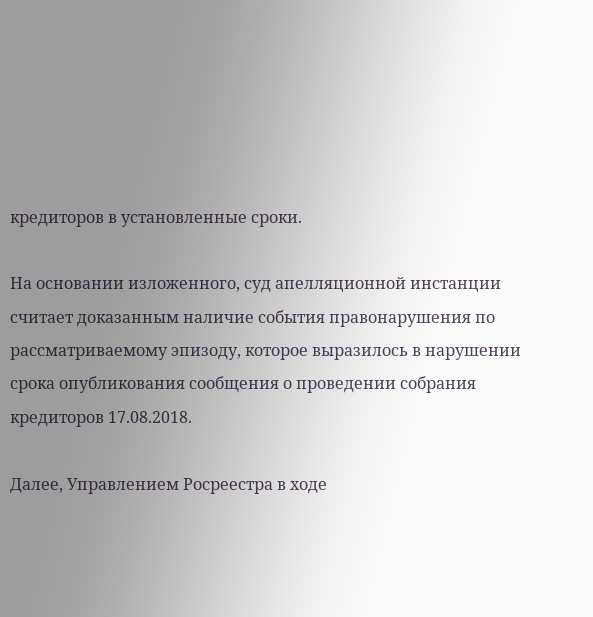кредиторов в установленные сроки.

На основании изложенного, суд апелляционной инстанции считает доказанным наличие события правонарушения по рассматриваемому эпизоду, которое выразилось в нарушении срока опубликования сообщения о проведении собрания кредиторов 17.08.2018.

Далее, Управлением Росреестра в ходе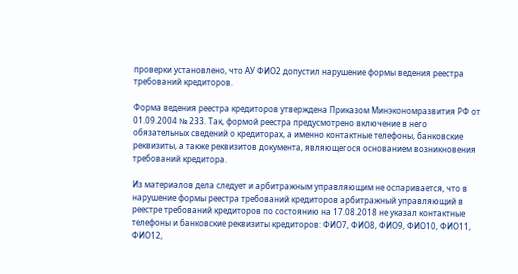проверки установлено, что АУ ФИО2 допустил нарушение формы ведения реестра требований кредиторов.

Форма ведения реестра кредиторов утверждена Приказом Минэкономразвития РФ от 01.09.2004 № 233. Так, формой реестра предусмотрено включение в него обязательных сведений о кредиторах, а именно контактные телефоны, банковские реквизиты, а также реквизитов документа, являющегося основанием возникновения требований кредитора.

Из материалов дела следует и арбитражным управляющим не оспаривается, что в нарушение формы реестра требований кредиторов арбитражный управляющий в реестре требований кредиторов по состоянию на 17.08.2018 не указал контактные телефоны и банковские реквизиты кредиторов: ФИО7, ФИО8, ФИО9, ФИО10, ФИО11, ФИО12,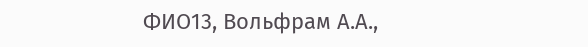ФИО13, Вольфрам А.А.,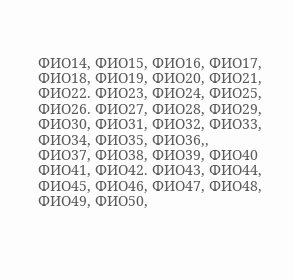ФИО14, ФИО15, ФИО16, ФИО17, ФИО18, ФИО19, ФИО20, ФИО21, ФИО22. ФИО23, ФИО24, ФИО25, ФИО26. ФИО27, ФИО28, ФИО29, ФИО30, ФИО31, ФИО32, ФИО33, ФИО34, ФИО35, ФИО36,, ФИО37, ФИО38, ФИО39, ФИО40 ФИО41, ФИО42. ФИО43, ФИО44, ФИО45, ФИО46, ФИО47, ФИО48, ФИО49, ФИО50,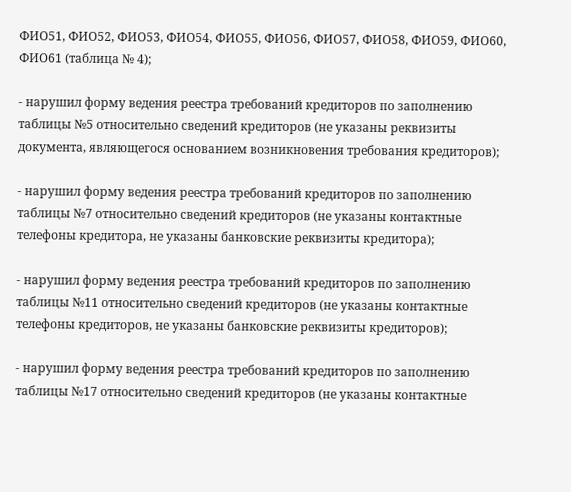ФИО51, ФИО52, ФИО53, ФИО54, ФИО55, ФИО56, ФИО57, ФИО58, ФИО59, ФИО60, ФИО61 (таблица № 4);

- нарушил форму ведения реестра требований кредиторов по заполнению таблицы №5 относительно сведений кредиторов (не указаны реквизиты документа, являющегося основанием возникновения требования кредиторов);

- нарушил форму ведения реестра требований кредиторов по заполнению таблицы №7 относительно сведений кредиторов (не указаны контактные телефоны кредитора, не указаны банковские реквизиты кредитора);

- нарушил форму ведения реестра требований кредиторов по заполнению таблицы №11 относительно сведений кредиторов (не указаны контактные телефоны кредиторов, не указаны банковские реквизиты кредиторов);

- нарушил форму ведения реестра требований кредиторов по заполнению таблицы №17 относительно сведений кредиторов (не указаны контактные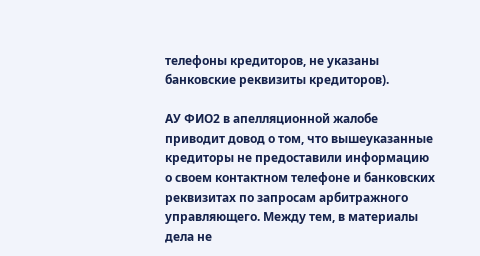телефоны кредиторов, не указаны банковские реквизиты кредиторов).

АУ ФИО2 в апелляционной жалобе приводит довод о том, что вышеуказанные кредиторы не предоставили информацию о своем контактном телефоне и банковских реквизитах по запросам арбитражного управляющего. Между тем, в материалы дела не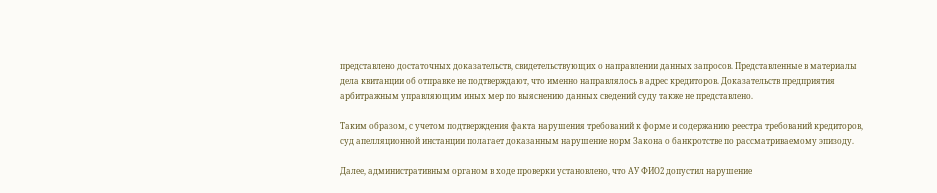представлено достаточных доказательств, свидетельствующих о направлении данных запросов. Представленные в материалы дела квитанции об отправке не подтверждают, что именно направлялось в адрес кредиторов. Доказательств предприятия арбитражным управляющим иных мер по выяснению данных сведений суду также не представлено.

Таким образом, с учетом подтверждения факта нарушения требований к форме и содержанию реестра требований кредиторов, суд апелляционной инстанции полагает доказанным нарушение норм Закона о банкротстве по рассматриваемому эпизоду.

Далее, административным органом в ходе проверки установлено, что АУ ФИО2 допустил нарушение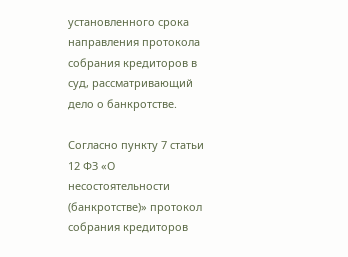установленного срока направления протокола собрания кредиторов в суд, рассматривающий дело о банкротстве.

Согласно пункту 7 статьи 12 ФЗ «О несостоятельности (банкротстве)» протокол собрания кредиторов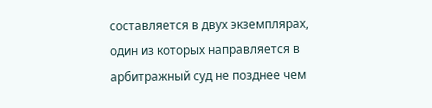составляется в двух экземплярах, один из которых направляется в арбитражный суд не позднее чем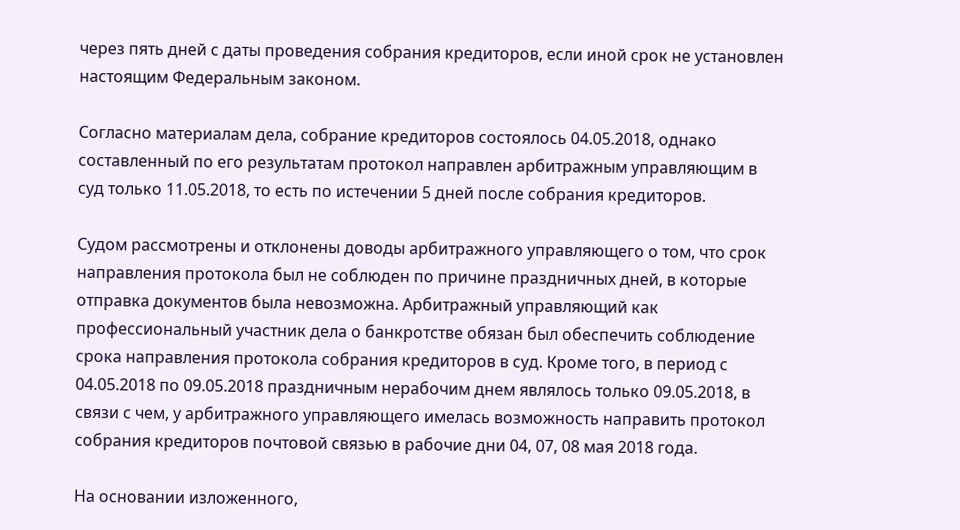через пять дней с даты проведения собрания кредиторов, если иной срок не установлен настоящим Федеральным законом.

Согласно материалам дела, собрание кредиторов состоялось 04.05.2018, однако составленный по его результатам протокол направлен арбитражным управляющим в суд только 11.05.2018, то есть по истечении 5 дней после собрания кредиторов.

Судом рассмотрены и отклонены доводы арбитражного управляющего о том, что срок направления протокола был не соблюден по причине праздничных дней, в которые отправка документов была невозможна. Арбитражный управляющий как профессиональный участник дела о банкротстве обязан был обеспечить соблюдение срока направления протокола собрания кредиторов в суд. Кроме того, в период с 04.05.2018 по 09.05.2018 праздничным нерабочим днем являлось только 09.05.2018, в связи с чем, у арбитражного управляющего имелась возможность направить протокол собрания кредиторов почтовой связью в рабочие дни 04, 07, 08 мая 2018 года.

На основании изложенного,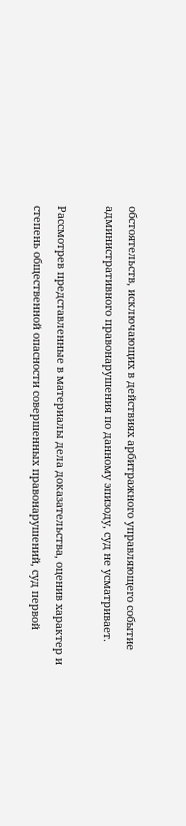обстоятельств, исключающих в действиях арбитражного управляющего событие административного правонарушения по данному эпизоду, суд не усматривает.

Рассмотрев представленные в материалы дела доказательства, оценив характер и степень общественной опасности совершенных правонарушений, суд первой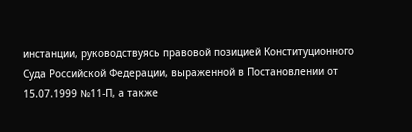инстанции, руководствуясь правовой позицией Конституционного Суда Российской Федерации, выраженной в Постановлении от 15.07.1999 №11-П, а также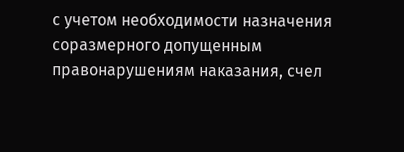с учетом необходимости назначения соразмерного допущенным правонарушениям наказания, счел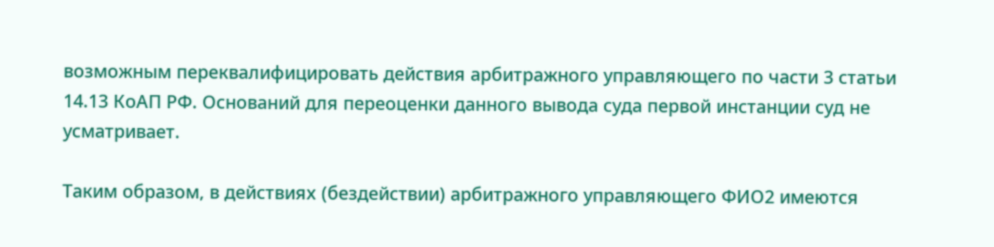возможным переквалифицировать действия арбитражного управляющего по части 3 статьи 14.13 КоАП РФ. Оснований для переоценки данного вывода суда первой инстанции суд не усматривает.

Таким образом, в действиях (бездействии) арбитражного управляющего ФИО2 имеются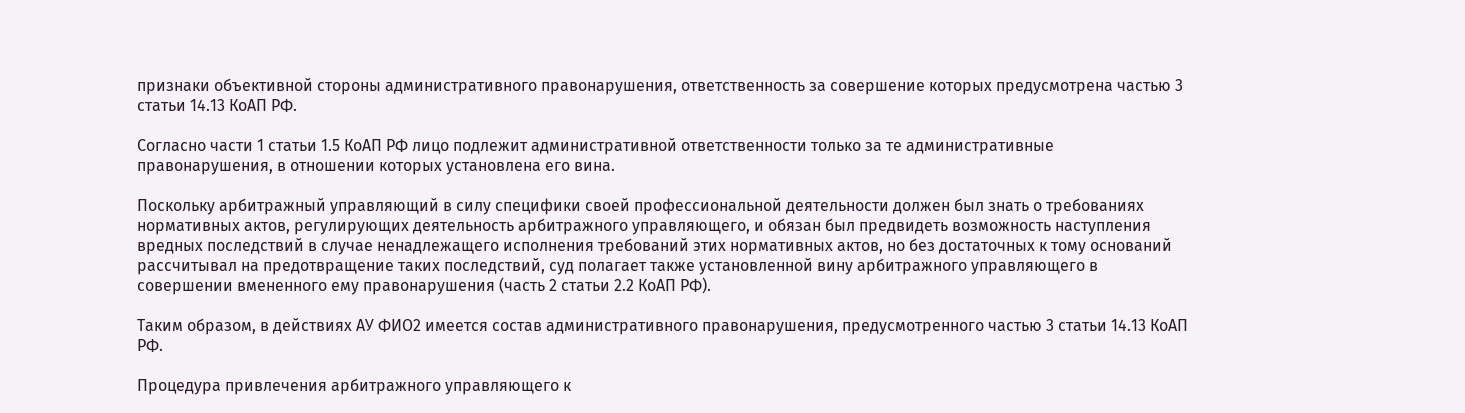признаки объективной стороны административного правонарушения, ответственность за совершение которых предусмотрена частью 3 статьи 14.13 КоАП РФ.

Согласно части 1 статьи 1.5 КоАП РФ лицо подлежит административной ответственности только за те административные правонарушения, в отношении которых установлена его вина.

Поскольку арбитражный управляющий в силу специфики своей профессиональной деятельности должен был знать о требованиях нормативных актов, регулирующих деятельность арбитражного управляющего, и обязан был предвидеть возможность наступления вредных последствий в случае ненадлежащего исполнения требований этих нормативных актов, но без достаточных к тому оснований рассчитывал на предотвращение таких последствий, суд полагает также установленной вину арбитражного управляющего в совершении вмененного ему правонарушения (часть 2 статьи 2.2 КоАП РФ).

Таким образом, в действиях АУ ФИО2 имеется состав административного правонарушения, предусмотренного частью 3 статьи 14.13 КоАП РФ.

Процедура привлечения арбитражного управляющего к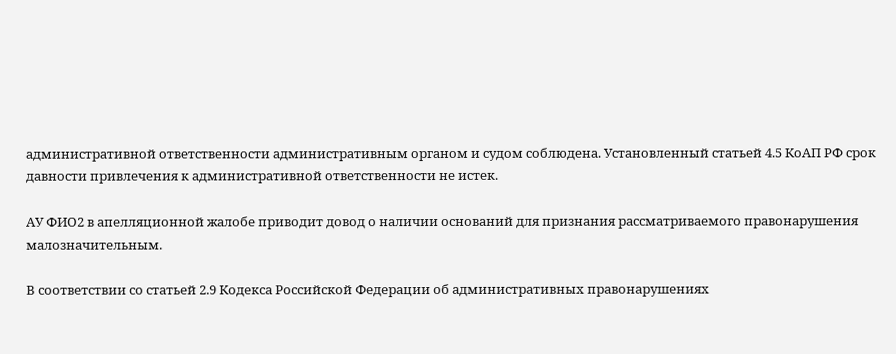административной ответственности административным органом и судом соблюдена. Установленный статьей 4.5 КоАП РФ срок давности привлечения к административной ответственности не истек.

АУ ФИО2 в апелляционной жалобе приводит довод о наличии оснований для признания рассматриваемого правонарушения малозначительным.

В соответствии со статьей 2.9 Кодекса Российской Федерации об административных правонарушениях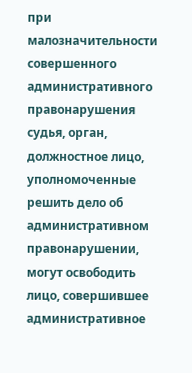при малозначительности совершенного административного правонарушения судья, орган, должностное лицо, уполномоченные решить дело об административном правонарушении, могут освободить лицо, совершившее административное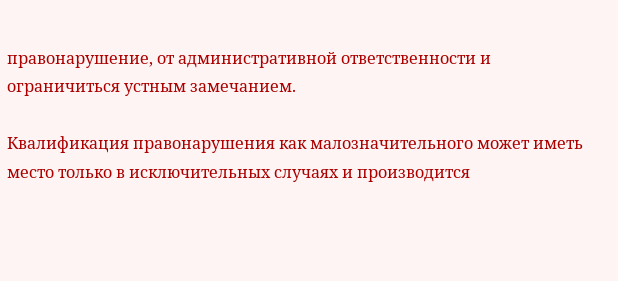правонарушение, от административной ответственности и ограничиться устным замечанием.

Квалификация правонарушения как малозначительного может иметь место только в исключительных случаях и производится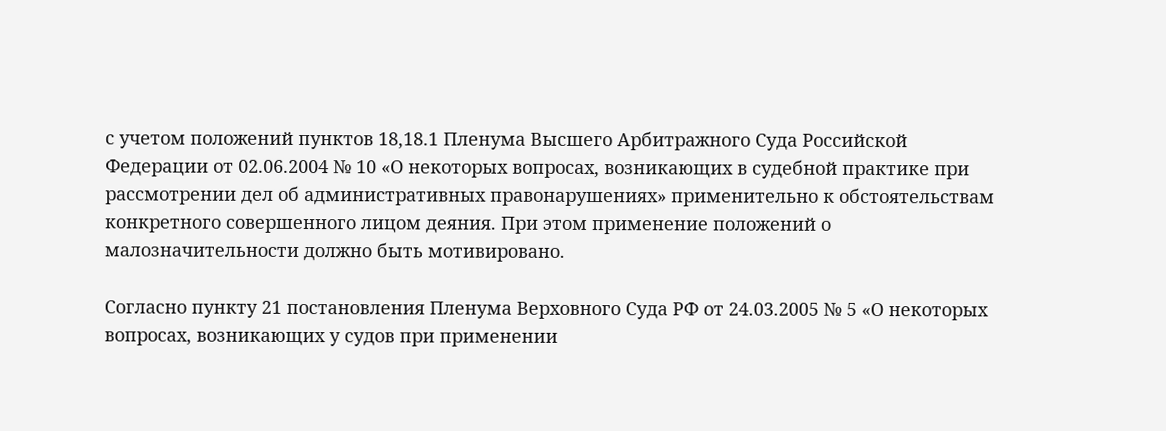с учетом положений пунктов 18,18.1 Пленума Высшего Арбитражного Суда Российской Федерации от 02.06.2004 № 10 «О некоторых вопросах, возникающих в судебной практике при рассмотрении дел об административных правонарушениях» применительно к обстоятельствам конкретного совершенного лицом деяния. При этом применение положений о малозначительности должно быть мотивировано.

Согласно пункту 21 постановления Пленума Верховного Суда РФ от 24.03.2005 № 5 «О некоторых вопросах, возникающих у судов при применении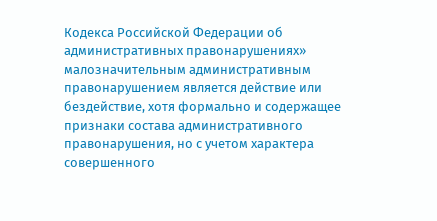Кодекса Российской Федерации об административных правонарушениях» малозначительным административным правонарушением является действие или бездействие, хотя формально и содержащее признаки состава административного правонарушения, но с учетом характера совершенного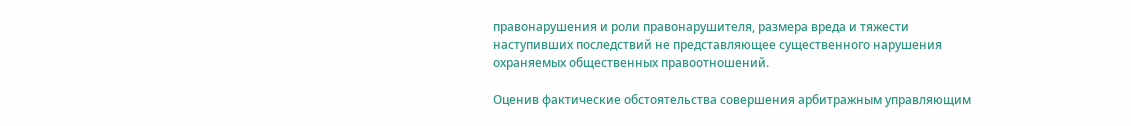правонарушения и роли правонарушителя, размера вреда и тяжести наступивших последствий не представляющее существенного нарушения охраняемых общественных правоотношений.

Оценив фактические обстоятельства совершения арбитражным управляющим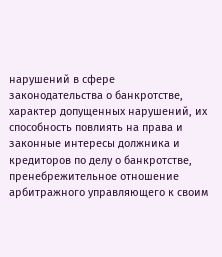нарушений в сфере законодательства о банкротстве, характер допущенных нарушений, их способность повлиять на права и законные интересы должника и кредиторов по делу о банкротстве, пренебрежительное отношение арбитражного управляющего к своим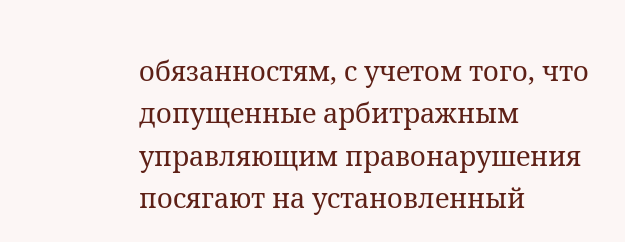обязанностям, с учетом того, что допущенные арбитражным управляющим правонарушения посягают на установленный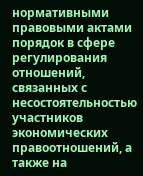нормативными правовыми актами порядок в сфере регулирования отношений, связанных с несостоятельностью участников экономических правоотношений, а также на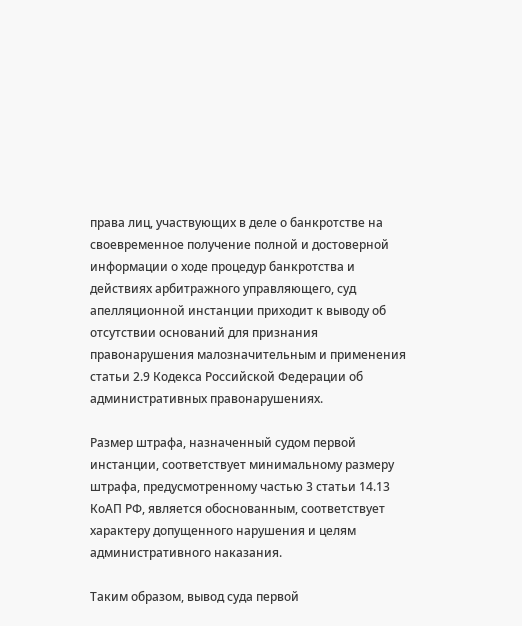права лиц, участвующих в деле о банкротстве на своевременное получение полной и достоверной информации о ходе процедур банкротства и действиях арбитражного управляющего, суд апелляционной инстанции приходит к выводу об отсутствии оснований для признания правонарушения малозначительным и применения статьи 2.9 Кодекса Российской Федерации об административных правонарушениях.

Размер штрафа, назначенный судом первой инстанции, соответствует минимальному размеру штрафа, предусмотренному частью 3 статьи 14.13 КоАП РФ, является обоснованным, соответствует характеру допущенного нарушения и целям административного наказания.

Таким образом, вывод суда первой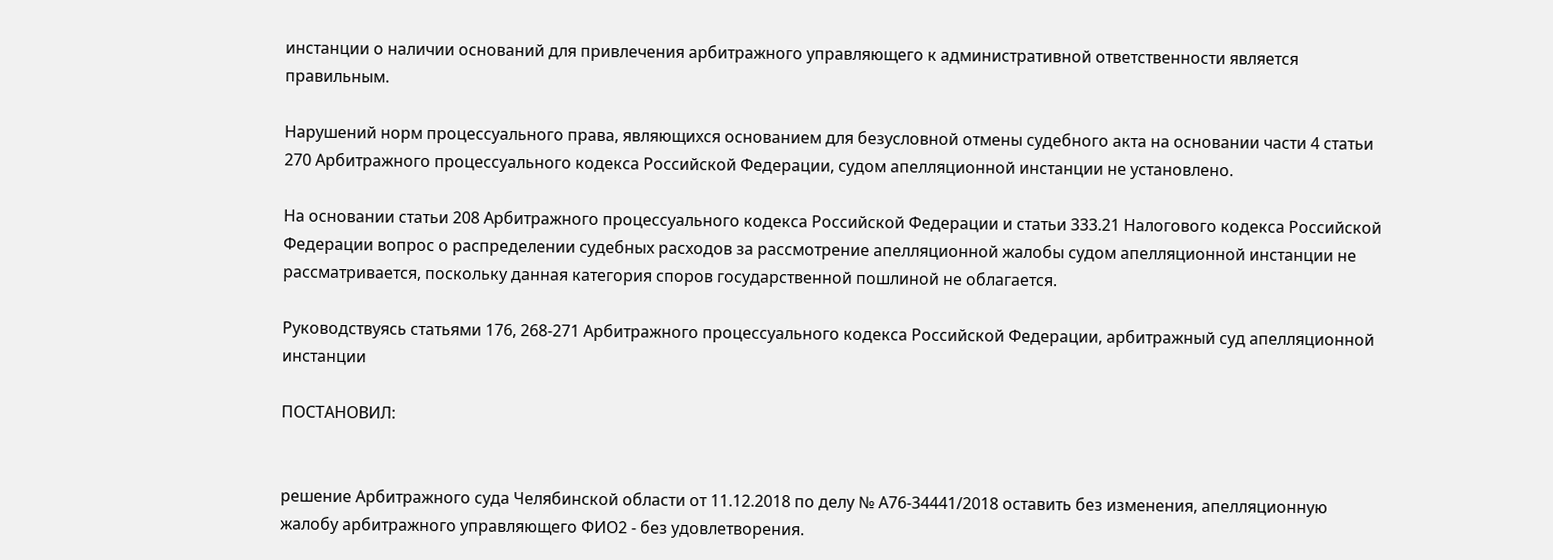инстанции о наличии оснований для привлечения арбитражного управляющего к административной ответственности является правильным.

Нарушений норм процессуального права, являющихся основанием для безусловной отмены судебного акта на основании части 4 статьи 270 Арбитражного процессуального кодекса Российской Федерации, судом апелляционной инстанции не установлено.

На основании статьи 208 Арбитражного процессуального кодекса Российской Федерации и статьи 333.21 Налогового кодекса Российской Федерации вопрос о распределении судебных расходов за рассмотрение апелляционной жалобы судом апелляционной инстанции не рассматривается, поскольку данная категория споров государственной пошлиной не облагается.

Руководствуясь статьями 176, 268-271 Арбитражного процессуального кодекса Российской Федерации, арбитражный суд апелляционной инстанции

ПОСТАНОВИЛ:


решение Арбитражного суда Челябинской области от 11.12.2018 по делу № А76-34441/2018 оставить без изменения, апелляционную жалобу арбитражного управляющего ФИО2 - без удовлетворения.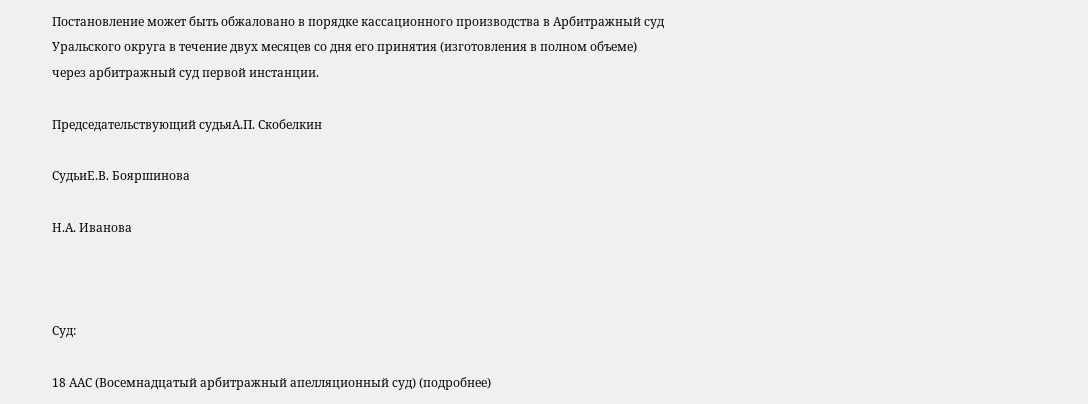Постановление может быть обжаловано в порядке кассационного производства в Арбитражный суд Уральского округа в течение двух месяцев со дня его принятия (изготовления в полном объеме) через арбитражный суд первой инстанции.

Председательствующий судьяА.П. Скобелкин

СудьиЕ.В. Бояршинова

Н.А. Иванова



Суд:

18 ААС (Восемнадцатый арбитражный апелляционный суд) (подробнее)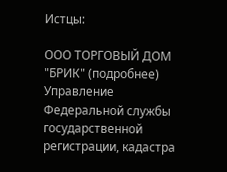Истцы:

ООО ТОРГОВЫЙ ДОМ "БРИК" (подробнее)
Управление Федеральной службы государственной регистрации, кадастра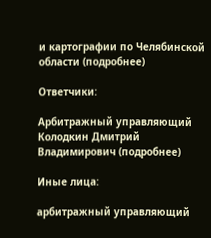и картографии по Челябинской области (подробнее)

Ответчики:

Арбитражный управляющий Колодкин Дмитрий Владимирович (подробнее)

Иные лица:

арбитражный управляющий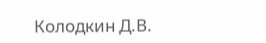Колодкин Д.В.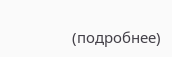(подробнее)